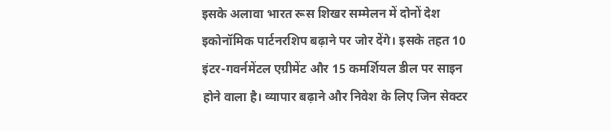इसके अलावा भारत रूस शिखर सम्मेलन में दोनों देश इकोनॉमिक पार्टनरशिप बढ़ाने पर जोर देंगे। इसके तहत 10 इंटर-गवर्नमेंटल एग्रीमेंट और 15 कमर्शियल डील पर साइन होने वाला है। व्यापार बढ़ाने और निवेश के लिए जिन सेक्टर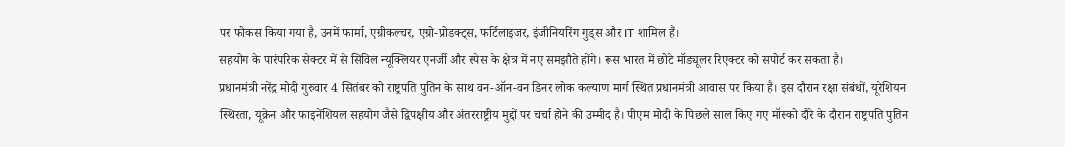पर फोकस किया गया है, उनमें फार्मा, एग्रीकल्चर, एग्रो-प्रोडक्ट्स, फर्टिलाइजर, इंजीनियरिंग गुड्स और IT शामिल हैं।
सहयोग के पारंपरिक सेक्टर में से सिविल न्यूक्लियर एनर्जी और स्पेस के क्षेत्र में नए समझौते होंगे। रूस भारत में छोटे मॉड्यूलर रिएक्टर को सपोर्ट कर सकता है।
प्रधानमंत्री नरेंद्र मोदी गुरुवार 4 सितंबर को राष्ट्रपति पुतिन के साथ वन-ऑन-वन डिनर लोक कल्याण मार्ग स्थित प्रधानमंत्री आवास पर किया है। इस दौरान रक्षा संबंधों, यूरेशियन स्थिरता, यूक्रेन और फाइनेंशियल सहयोग जैसे द्विपक्षीय और अंतरराष्ट्रीय मुद्दों पर चर्चा होने की उम्मीद है। पीएम मोदी के पिछले साल किए गए मॉस्को दौरे के दौरान राष्ट्रपति पुतिन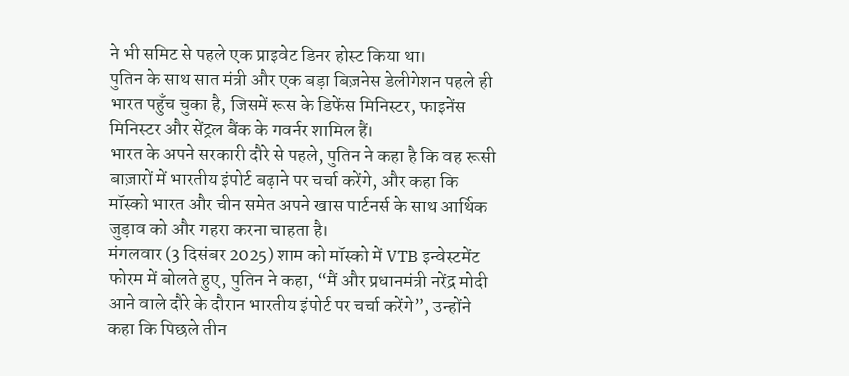ने भी समिट से पहले एक प्राइवेट डिनर होस्ट किया था।
पुतिन के साथ सात मंत्री और एक बड़ा बिज़नेस डेलीगेशन पहले ही भारत पहुँच चुका है, जिसमें रूस के डिफेंस मिनिस्टर, फाइनेंस मिनिस्टर और सेंट्रल बैंक के गवर्नर शामिल हैं।
भारत के अपने सरकारी दौरे से पहले, पुतिन ने कहा है कि वह रूसी बाज़ारों में भारतीय इंपोर्ट बढ़ाने पर चर्चा करेंगे, और कहा कि मॉस्को भारत और चीन समेत अपने खास पार्टनर्स के साथ आर्थिक जुड़ाव को और गहरा करना चाहता है।
मंगलवार (3 दिसंबर 2025) शाम को मॉस्को में VTB इन्वेस्टमेंट फोरम में बोलते हुए, पुतिन ने कहा, “मैं और प्रधानमंत्री नरेंद्र मोदी आने वाले दौरे के दौरान भारतीय इंपोर्ट पर चर्चा करेंगे”, उन्होंने कहा कि पिछले तीन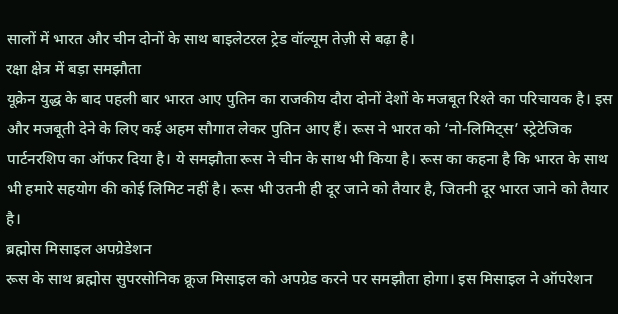सालों में भारत और चीन दोनों के साथ बाइलेटरल ट्रेड वॉल्यूम तेज़ी से बढ़ा है।
रक्षा क्षेत्र में बड़ा समझौता
यूक्रेन युद्ध के बाद पहली बार भारत आए पुतिन का राजकीय दौरा दोनों देशों के मजबूत रिश्ते का परिचायक है। इस और मजबूती देने के लिए कई अहम सौगात लेकर पुतिन आए हैं। रूस ने भारत को ‘नो-लिमिट्स’ स्ट्रेटेजिक पार्टनरशिप का ऑफर दिया है। ये समझौता रूस ने चीन के साथ भी किया है। रूस का कहना है कि भारत के साथ भी हमारे सहयोग की कोई लिमिट नहीं है। रूस भी उतनी ही दूर जाने को तैयार है, जितनी दूर भारत जाने को तैयार है।
ब्रह्मोस मिसाइल अपग्रेडेशन
रूस के साथ ब्रह्मोस सुपरसोनिक क्रूज मिसाइल को अपग्रेड करने पर समझौता होगा। इस मिसाइल ने ऑपरेशन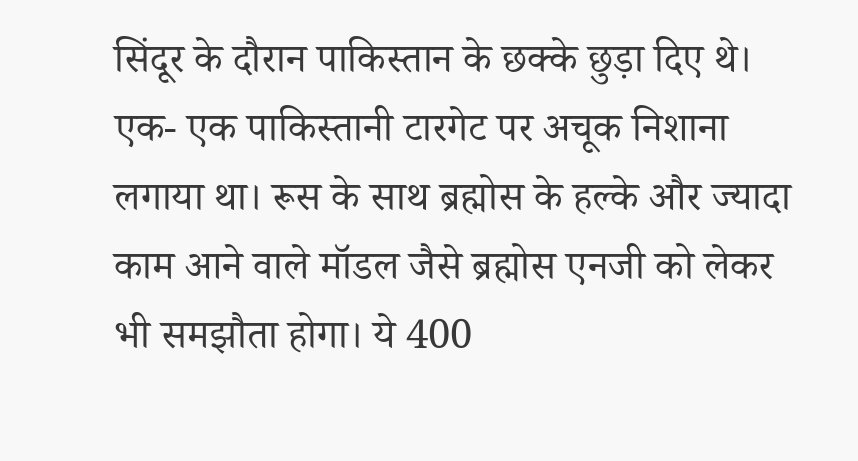सिंदूर के दौरान पाकिस्तान के छक्के छुड़ा दिए थे। एक- एक पाकिस्तानी टारगेट पर अचूक निशाना लगाया था। रूस के साथ ब्रह्मोस के हल्के और ज्यादा काम आने वाले मॉडल जैसे ब्रह्मोस एनजी को लेकर भी समझौता होगा। ये 400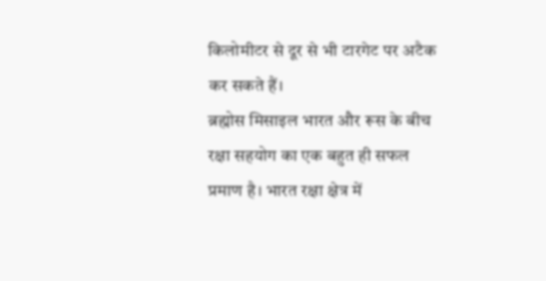किलोमीटर से दूर से भी टारगेट पर अटैक कर सकते हैं।
ब्रह्मोस मिसाइल भारत और रूस के बीच रक्षा सहयोग का एक बहुत ही सफल प्रमाण है। भारत रक्षा क्षेत्र में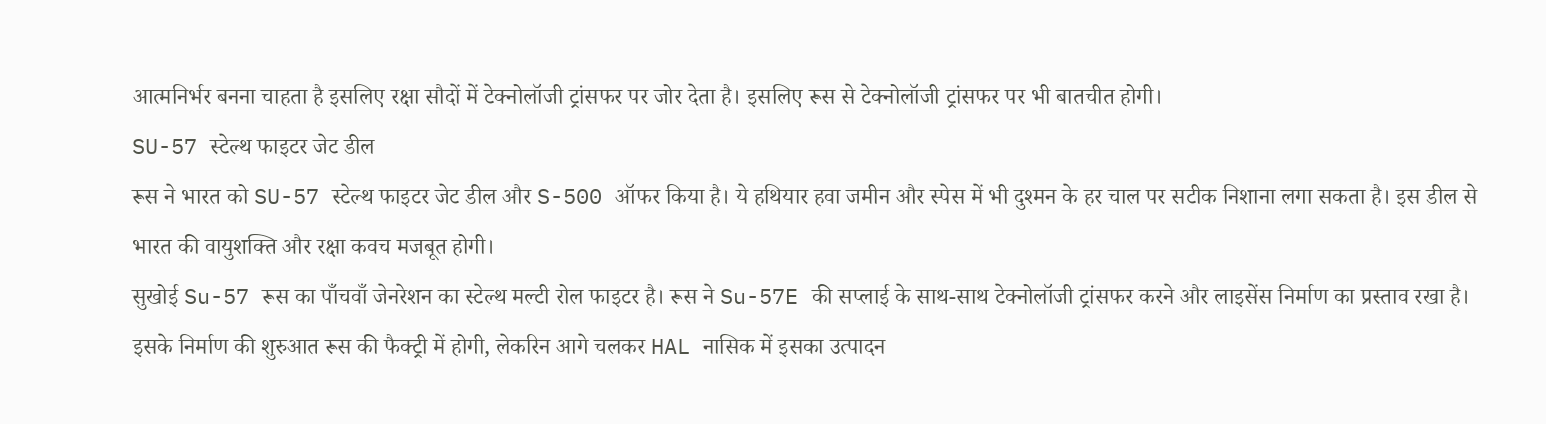आत्मनिर्भर बनना चाहता है इसलिए रक्षा सौदों में टेक्नोलॉजी ट्रांसफर पर जोर देता है। इसलिए रूस से टेक्नोलॉजी ट्रांसफर पर भी बातचीत होगी।
SU-57 स्टेल्थ फाइटर जेट डील
रूस ने भारत को SU-57 स्टेल्थ फाइटर जेट डील और S-500 ऑफर किया है। ये हथियार हवा जमीन और स्पेस में भी दुश्मन के हर चाल पर सटीक निशाना लगा सकता है। इस डील से भारत की वायुशक्ति और रक्षा कवच मजबूत होगी।
सुखोई Su-57 रूस का पाँचवाँ जेनरेशन का स्टेल्थ मल्टी रोल फाइटर है। रूस ने Su-57E की सप्लाई के साथ-साथ टेक्नोलॉजी ट्रांसफर करने और लाइसेंस निर्माण का प्रस्ताव रखा है। इसके निर्माण की शुरुआत रूस की फैक्ट्री में होगी, लेकरिन आगे चलकर HAL नासिक में इसका उत्पादन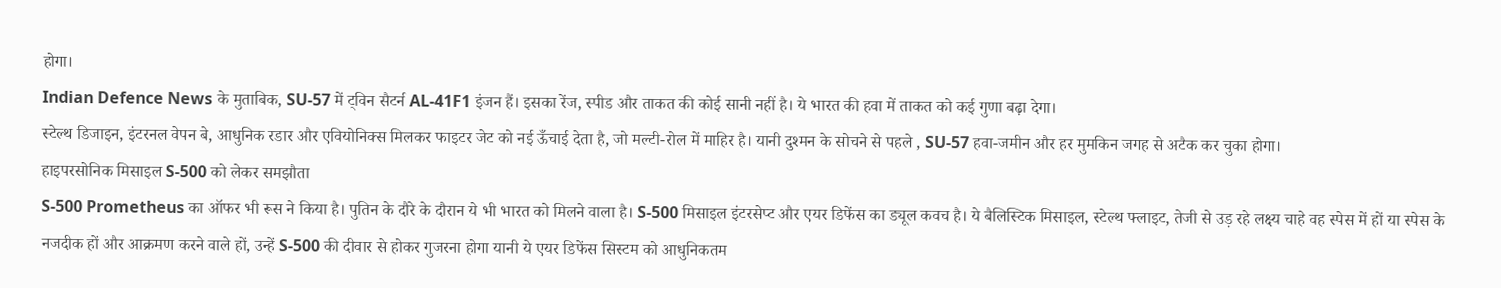होगा।
Indian Defence News के मुताबिक, SU-57 में ट्विन सैटर्न AL-41F1 इंजन हैं। इसका रेंज, स्पीड और ताकत की कोई सानी नहीं है। ये भारत की हवा में ताकत को कई गुणा बढ़ा देगा।
स्टेल्थ डिजाइन, इंटरनल वेपन बे, आधुनिक रडार और एवियोनिक्स मिलकर फाइटर जेट को नई ऊँचाई देता है, जो मल्टी-रोल में माहिर है। यानी दुश्मन के सोचने से पहले , SU-57 हवा-जमीन और हर मुमकिन जगह से अटैक कर चुका होगा।
हाइपरसोनिक मिसाइल S-500 को लेकर समझौता
S-500 Prometheus का ऑफर भी रूस ने किया है। पुतिन के दौरे के दौरान ये भी भारत को मिलने वाला है। S-500 मिसाइल इंटरसेप्ट और एयर डिफेंस का ड्यूल कवच है। ये बैलिस्टिक मिसाइल, स्टेल्थ फ्लाइट, तेजी से उड़ रहे लक्ष्य चाहे वह स्पेस में हों या स्पेस के नजदीक हों और आक्रमण करने वाले हों, उन्हें S-500 की दीवार से होकर गुजरना होगा यानी ये एयर डिफेंस सिस्टम को आधुनिकतम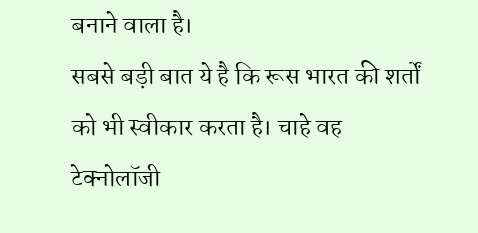बनाने वाला है।
सबसे बड़ी बात ये है कि रूस भारत की शर्तों को भी स्वीकार करता है। चाहे वह टेक्नोलॉजी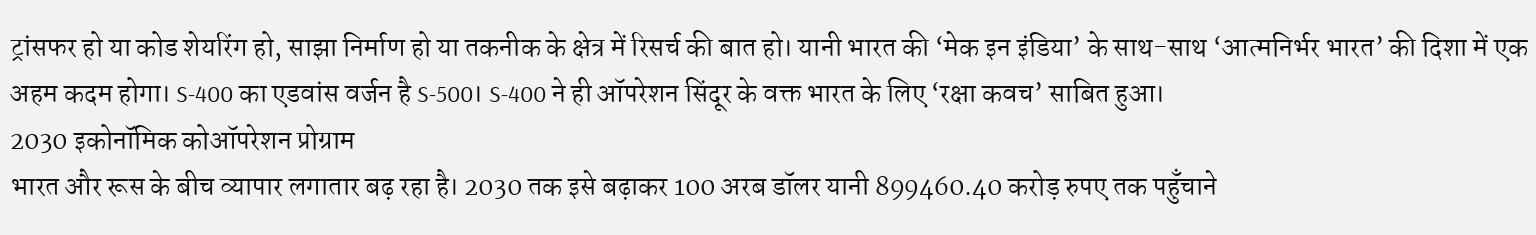ट्रांसफर हो या कोड शेयरिंग हो, साझा निर्माण हो या तकनीक के क्षेत्र में रिसर्च की बात हो। यानी भारत की ‘मेक इन इंडिया’ के साथ-साथ ‘आत्मनिर्भर भारत’ की दिशा में एक अहम कदम होगा। S-400 का एडवांस वर्जन है S-500। S-400 ने ही ऑपरेशन सिंदूर के वक्त भारत के लिए ‘रक्षा कवच’ साबित हुआ।
2030 इकोनॉमिक कोऑपरेशन प्रोग्राम
भारत और रूस के बीच व्यापार लगातार बढ़ रहा है। 2030 तक इसे बढ़ाकर 100 अरब डॉलर यानी 899460.40 करोड़ रुपए तक पहुँचाने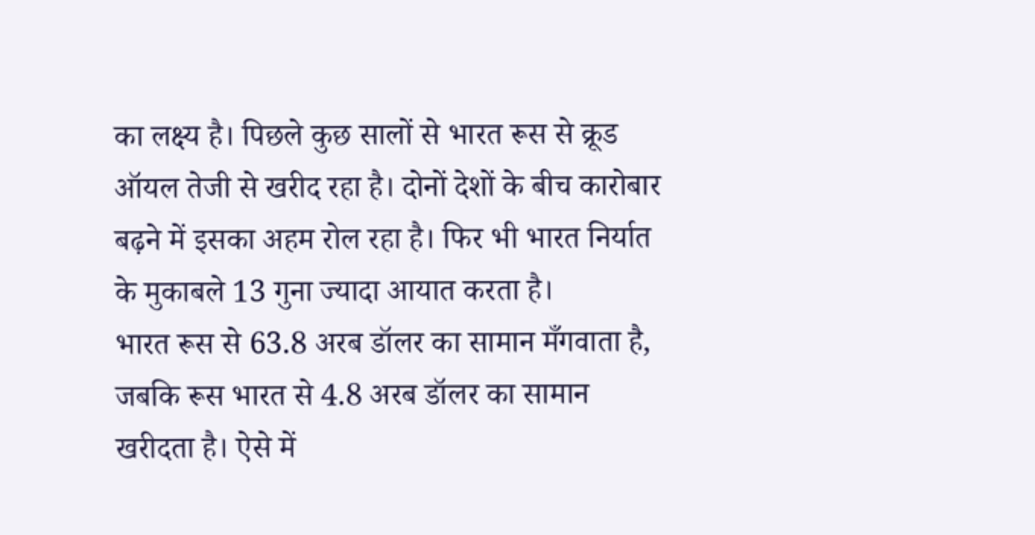का लक्ष्य है। पिछले कुछ सालों से भारत रूस से क्रूड ऑयल तेजी से खरीद रहा है। दोनों देशों के बीच कारोबार बढ़ने में इसका अहम रोल रहा है। फिर भी भारत निर्यात के मुकाबले 13 गुना ज्यादा आयात करता है।
भारत रूस से 63.8 अरब डॉलर का सामान मँगवाता है, जबकि रूस भारत से 4.8 अरब डॉलर का सामान खरीदता है। ऐसे में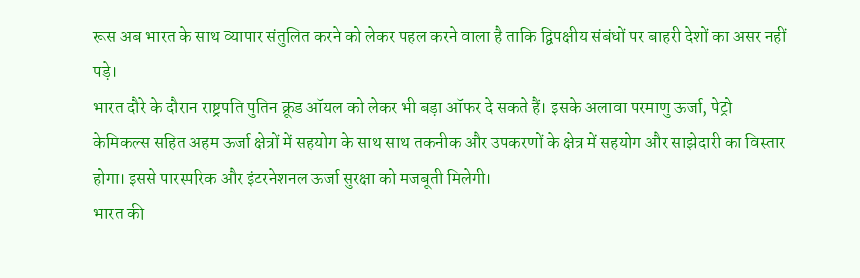रूस अब भारत के साथ व्यापार संतुलित करने को लेकर पहल करने वाला है ताकि द्विपक्षीय संबंधों पर बाहरी देशों का असर नहीं पड़े।
भारत दौरे के दौरान राष्ट्रपति पुतिन क्रूड ऑयल को लेकर भी बड़ा ऑफर दे सकते हैं। इसके अलावा परमाणु ऊर्जा, पेट्रो केमिकल्स सहित अहम ऊर्जा क्षेत्रों में सहयोग के साथ साथ तकनीक और उपकरणों के क्षेत्र में सहयोग और साझेदारी का विस्तार होगा। इससे पारस्परिक और इंटरनेशनल ऊर्जा सुरक्षा को मजबूती मिलेगी।
भारत की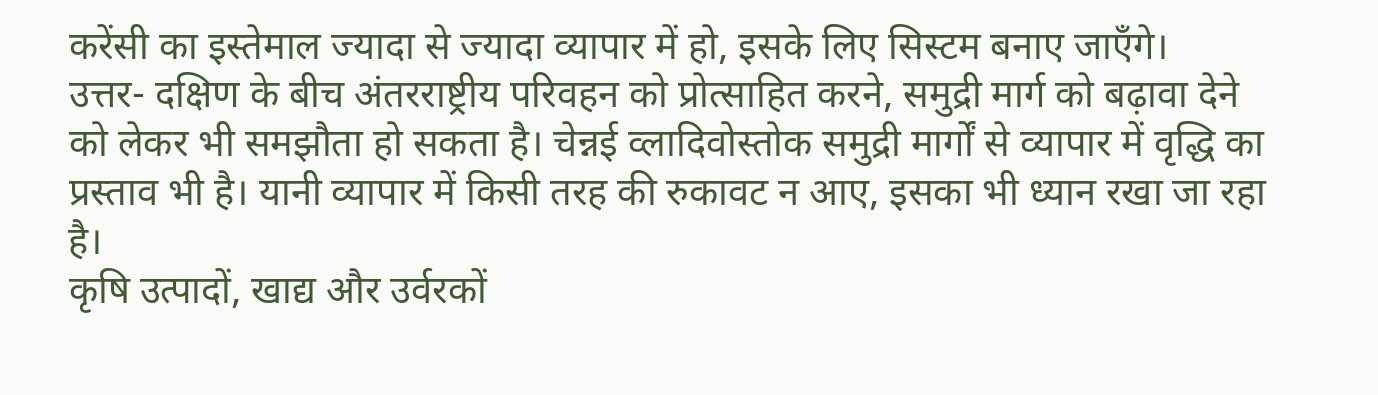करेंसी का इस्तेमाल ज्यादा से ज्यादा व्यापार में हो, इसके लिए सिस्टम बनाए जाएँगे।
उत्तर- दक्षिण के बीच अंतरराष्ट्रीय परिवहन को प्रोत्साहित करने, समुद्री मार्ग को बढ़ावा देने को लेकर भी समझौता हो सकता है। चेन्नई व्लादिवोस्तोक समुद्री मार्गों से व्यापार में वृद्धि का प्रस्ताव भी है। यानी व्यापार में किसी तरह की रुकावट न आए, इसका भी ध्यान रखा जा रहा है।
कृषि उत्पादों, खाद्य और उर्वरकों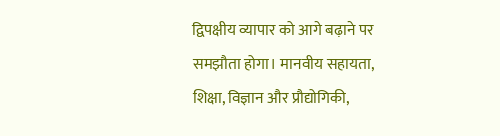द्विपक्षीय व्यापार को आगे बढ़ाने पर समझौता होगा। मानवीय सहायता, शिक्षा, विज्ञान और प्रौद्योगिकी,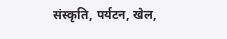संस्कृति, पर्यटन, खेल,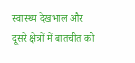स्वास्थ्य देखभाल और दूसरे क्षेत्रों में बातचीत को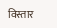विस्तार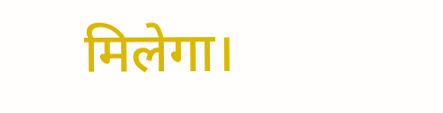मिलेगा।